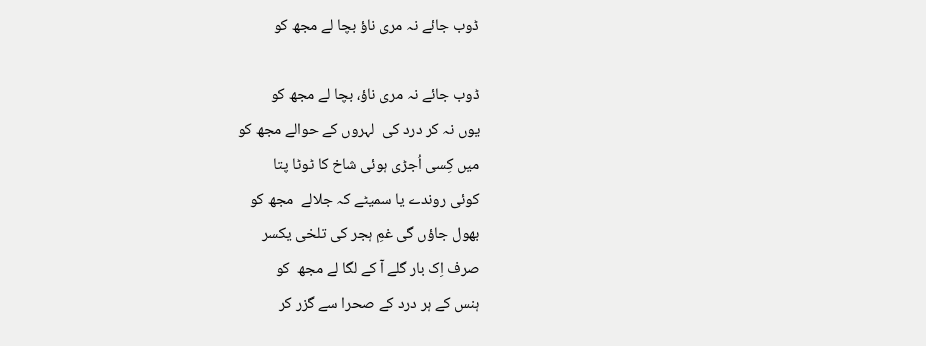ڈوب جائے نہ مری ناؤ بچا لے مجھ کو

ڈوب جائے نہ مری ناؤ، بچا لے مجھ کو
یوں نہ کر درد کی  لہروں کے حوالے مجھ کو
میں کِسی اُجڑی ہوئی شاخ کا ٹوٹا پتا
کوئی روندے یا سمیٹے کہ جلالے  مجھ کو
بھول جاؤں گی غمِ ہجر کی تلخی یکسر
صرف اِک بار گلے آ کے لگا لے مجھ  کو
ہنس کے ہر درد کے صحرا سے گزر کر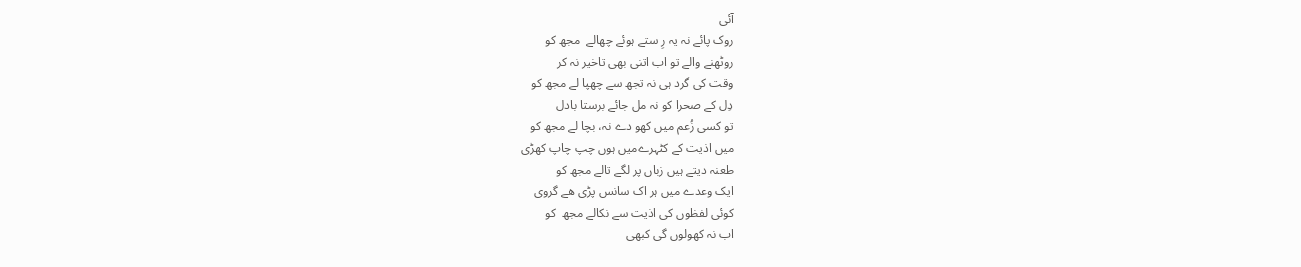آئی
روک پائے نہ یہ رِ ستے ہوئے چھالے  مجھ کو
روٹھنے والے تو اب اتنی بھی تاخیر نہ کر
وقت کی گرد ہی نہ تجھ سے چھپا لے مجھ کو
دِل کے صحرا کو نہ مل جائے برستا بادل
تو کسی زُعم میں کھو دے نہ، بچا لے مجھ کو
میں اذیت کے کٹہرےمیں ہوں چپ چاپ کھڑی
طعنہ دیتے ہیں زباں پر لگے تالے مجھ کو
ایک وعدے میں ہر اک سانس پڑی ھے گروی
کوئی لفظوں کی اذیت سے نکالے مجھ  کو
اب نہ کھولوں گی کبھی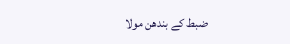ضبط کے بندھن مولا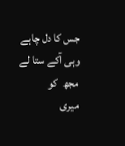جس کا دل چاہے وہی آکے ستا لے مجھ  کو
میری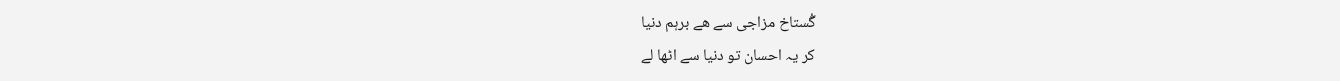گُستاخ مزاجی سے ھے برہم دنیا
کر یہ احسان تو دنیا سے اٹھا لے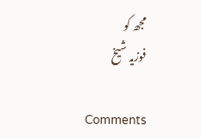مجھ کو
فوزیہ شیخ

Comments